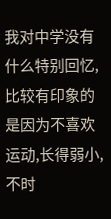我对中学没有什么特别回忆,比较有印象的是因为不喜欢运动,长得弱小,不时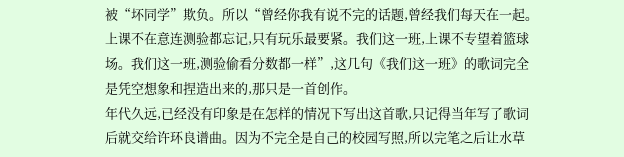被“坏同学”欺负。所以“曾经你我有说不完的话题,曾经我们每天在一起。上课不在意连测验都忘记,只有玩乐最要紧。我们这一班,上课不专望着篮球场。我们这一班,测验偷看分数都一样”,这几句《我们这一班》的歌词完全是凭空想象和捏造出来的,那只是一首创作。
年代久远,已经没有印象是在怎样的情况下写出这首歌,只记得当年写了歌词后就交给许环良谱曲。因为不完全是自己的校园写照,所以完笔之后让水草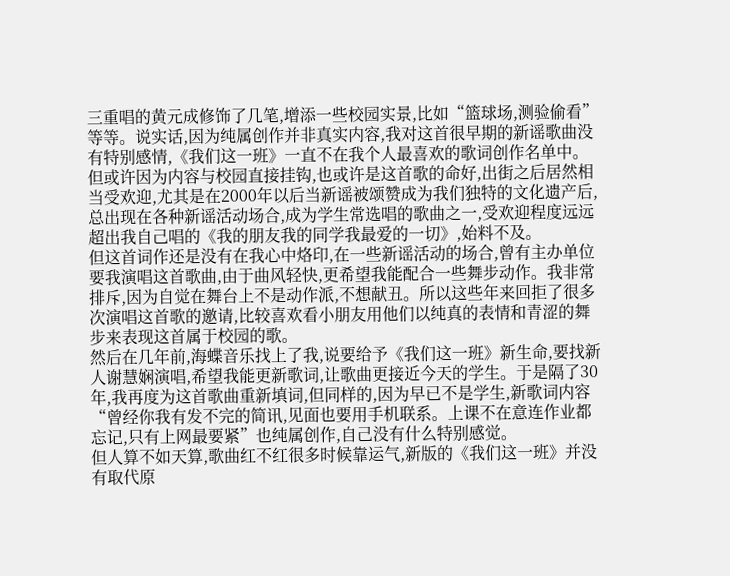三重唱的黄元成修饰了几笔,增添一些校园实景,比如“篮球场,测验偷看”等等。说实话,因为纯属创作并非真实内容,我对这首很早期的新谣歌曲没有特别感情,《我们这一班》一直不在我个人最喜欢的歌词创作名单中。
但或许因为内容与校园直接挂钩,也或许是这首歌的命好,出街之后居然相当受欢迎,尤其是在2000年以后当新谣被颂赞成为我们独特的文化遗产后,总出现在各种新谣活动场合,成为学生常选唱的歌曲之一,受欢迎程度远远超出我自己唱的《我的朋友我的同学我最爱的一切》,始料不及。
但这首词作还是没有在我心中烙印,在一些新谣活动的场合,曾有主办单位要我演唱这首歌曲,由于曲风轻快,更希望我能配合一些舞步动作。我非常排斥,因为自觉在舞台上不是动作派,不想献丑。所以这些年来回拒了很多次演唱这首歌的邀请,比较喜欢看小朋友用他们以纯真的表情和青涩的舞步来表现这首属于校园的歌。
然后在几年前,海蝶音乐找上了我,说要给予《我们这一班》新生命,要找新人谢慧娴演唱,希望我能更新歌词,让歌曲更接近今天的学生。于是隔了30年,我再度为这首歌曲重新填词,但同样的,因为早已不是学生,新歌词内容“曾经你我有发不完的简讯,见面也要用手机联系。上课不在意连作业都忘记,只有上网最要紧”也纯属创作,自己没有什么特别感觉。
但人算不如天算,歌曲红不红很多时候靠运气,新版的《我们这一班》并没有取代原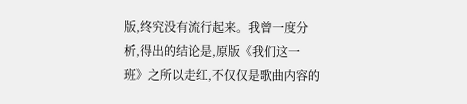版,终究没有流行起来。我曾一度分析,得出的结论是,原版《我们这一班》之所以走红,不仅仅是歌曲内容的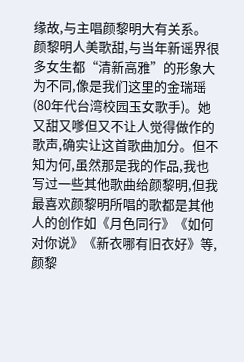缘故,与主唱颜黎明大有关系。
颜黎明人美歌甜,与当年新谣界很多女生都“清新高雅”的形象大为不同,像是我们这里的金瑞瑶(80年代台湾校园玉女歌手)。她又甜又嗲但又不让人觉得做作的歌声,确实让这首歌曲加分。但不知为何,虽然那是我的作品,我也写过一些其他歌曲给颜黎明,但我最喜欢颜黎明所唱的歌都是其他人的创作如《月色同行》《如何对你说》《新衣哪有旧衣好》等,颜黎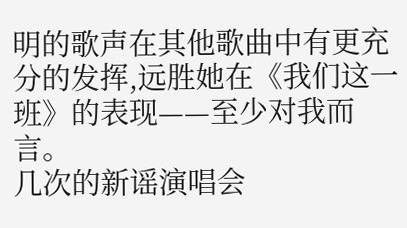明的歌声在其他歌曲中有更充分的发挥,远胜她在《我们这一班》的表现——至少对我而言。
几次的新谣演唱会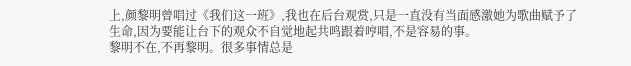上,颜黎明曾唱过《我们这一班》,我也在后台观赏,只是一直没有当面感激她为歌曲赋予了生命,因为要能让台下的观众不自觉地起共鸣跟着哼唱,不是容易的事。
黎明不在,不再黎明。很多事情总是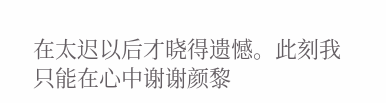在太迟以后才晓得遗憾。此刻我只能在心中谢谢颜黎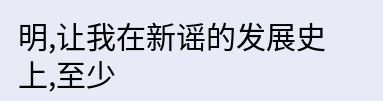明,让我在新谣的发展史上,至少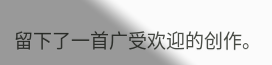留下了一首广受欢迎的创作。